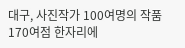대구, 사진작가 100여명의 작품 170여점 한자리에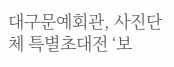대구문예회관, 사진단체 특별초대전 ‘보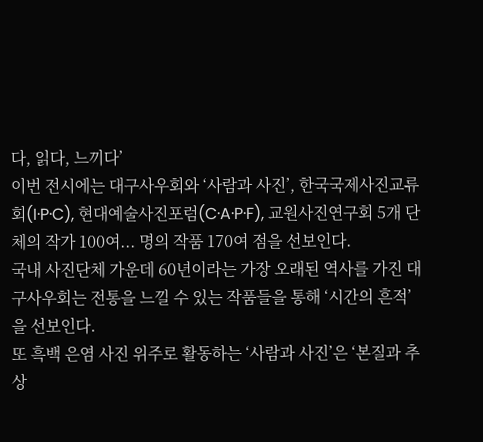다, 읽다, 느끼다’
이번 전시에는 대구사우회와 ‘사람과 사진’, 한국국제사진교류회(I·P·C), 현대예술사진포럼(C·A·P·F), 교원사진연구회 5개 단체의 작가 100여... 명의 작품 170여 점을 선보인다.
국내 사진단체 가운데 60년이라는 가장 오래된 역사를 가진 대구사우회는 전통을 느낄 수 있는 작품들을 통해 ‘시간의 흔적’을 선보인다.
또 흑백 은염 사진 위주로 활동하는 ‘사람과 사진’은 ‘본질과 추상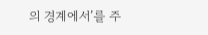의 경계에서’를 주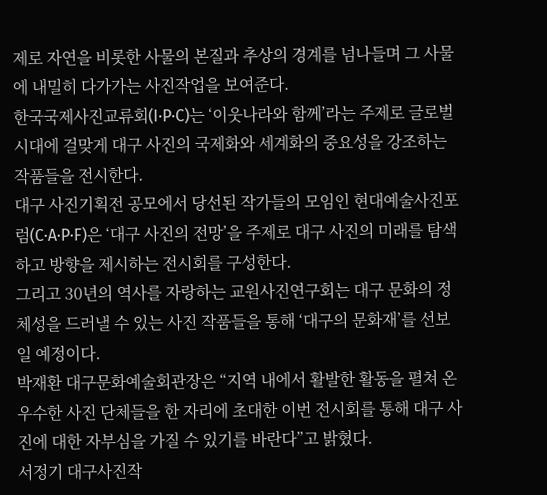제로 자연을 비롯한 사물의 본질과 추상의 경계를 넘나들며 그 사물에 내밀히 다가가는 사진작업을 보여준다.
한국국제사진교류회(I·P·C)는 ‘이웃나라와 함께’라는 주제로 글로벌 시대에 걸맞게 대구 사진의 국제화와 세계화의 중요성을 강조하는 작품들을 전시한다.
대구 사진기획전 공모에서 당선된 작가들의 모임인 현대예술사진포럼(C·A·P·F)은 ‘대구 사진의 전망’을 주제로 대구 사진의 미래를 탐색하고 방향을 제시하는 전시회를 구성한다.
그리고 30년의 역사를 자랑하는 교원사진연구회는 대구 문화의 정체성을 드러낼 수 있는 사진 작품들을 통해 ‘대구의 문화재’를 선보일 예정이다.
박재환 대구문화예술회관장은 “지역 내에서 활발한 활동을 펼쳐 온 우수한 사진 단체들을 한 자리에 초대한 이번 전시회를 통해 대구 사진에 대한 자부심을 가질 수 있기를 바란다”고 밝혔다.
서정기 대구사진작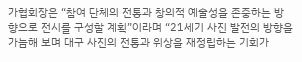가협회장은 “참여 단체의 전통과 창의적 예술성을 존중하는 방향으로 전시를 구성할 계획”이라며 “21세기 사진 발전의 방향을 가늠해 보며 대구 사진의 전통과 위상을 재정립하는 기회가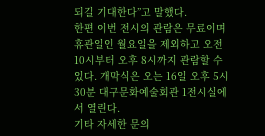되길 기대한다”고 말했다.
한편 이번 전시의 관람은 무료이며 휴관일인 월요일을 제외하고 오전 10시부터 오후 8시까지 관람할 수 있다. 개막식은 오는 16일 오후 5시30분 대구문화예술회관 1전시실에서 열린다.
기타 자세한 문의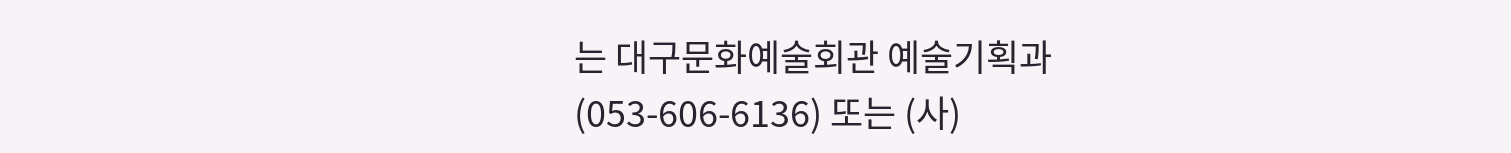는 대구문화예술회관 예술기획과(053-606-6136) 또는 (사)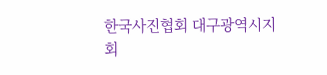한국사진협회 대구광역시지회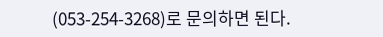(053-254-3268)로 문의하면 된다.